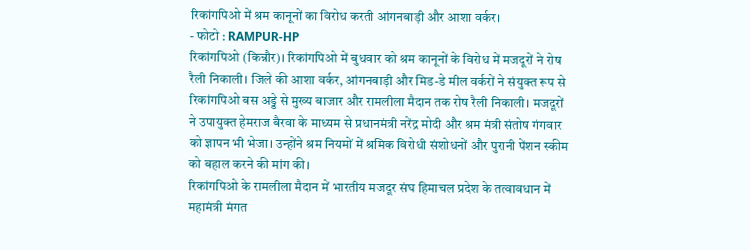रिकांगपिओ में श्रम कानूनों का विरोध करती आंगनबाड़ी और आशा वर्कर।
- फोटो : RAMPUR-HP
रिकांगपिओ (किन्नौर)। रिकांगपिओ में बुधवार को श्रम कानूनों के विरोध में मजदूरों ने रोष रैली निकाली। जिले की आशा वर्कर, आंगनबाड़ी और मिड-डे मील वर्करों ने संयुक्त रूप से रिकांगपिओ बस अड्डे से मुख्य बाजार और रामलीला मैदान तक रोष रैली निकाली। मजदूरों ने उपायुक्त हेमराज बैरवा के माध्यम से प्रधानमंत्री नरेंद्र मोदी और श्रम मंत्री संतोष गंगवार को ज्ञापन भी भेजा। उन्होंने श्रम नियमों में श्रमिक विरोधी संशोधनों और पुरानी पेंशन स्कीम को बहाल करने की मांग की।
रिकांगपिओ के रामलीला मैदान में भारतीय मजदूर संघ हिमाचल प्रदेश के तत्वावधान में महामंत्री मंगत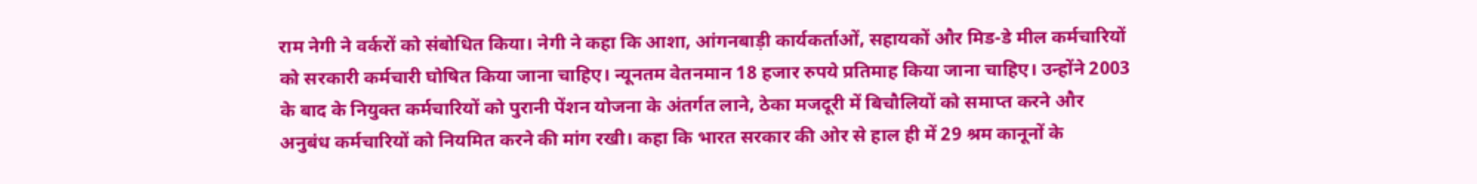राम नेगी ने वर्करों को संबोधित किया। नेगी ने कहा कि आशा, आंगनबाड़ी कार्यकर्ताओं, सहायकों और मिड-डे मील कर्मचारियों को सरकारी कर्मचारी घोषित किया जाना चाहिए। न्यूनतम वेतनमान 18 हजार रुपये प्रतिमाह किया जाना चाहिए। उन्होंने 2003 के बाद के नियुक्त कर्मचारियों को पुरानी पेंशन योजना के अंतर्गत लाने, ठेका मजदूरी में बिचौलियों को समाप्त करने और अनुबंध कर्मचारियों को नियमित करने की मांग रखी। कहा कि भारत सरकार की ओर से हाल ही में 29 श्रम कानूनों के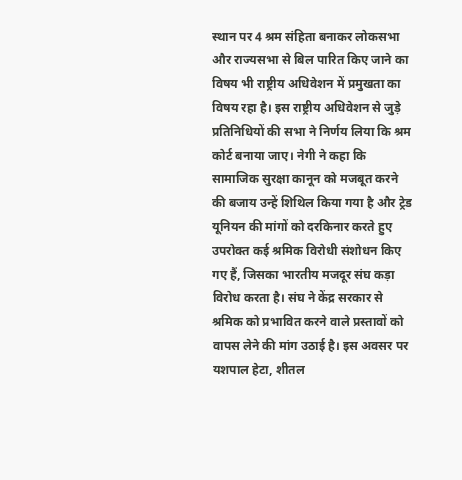स्थान पर 4 श्रम संहिता बनाकर लोकसभा और राज्यसभा से बिल पारित किए जाने का विषय भी राष्ट्रीय अधिवेशन में प्रमुखता का विषय रहा है। इस राष्ट्रीय अधिवेशन से जुड़े प्रतिनिधियों की सभा ने निर्णय लिया कि श्रम कोर्ट बनाया जाए। नेगी ने कहा कि सामाजिक सुरक्षा कानून को मजबूत करने की बजाय उन्हें शिथिल किया गया है और ट्रेड यूनियन की मांगों को दरकिनार करते हुए उपरोक्त कई श्रमिक विरोधी संशोधन किए गए हैं, जिसका भारतीय मजदूर संघ कड़ा विरोध करता है। संघ ने केंद्र सरकार से श्रमिक को प्रभावित करने वाले प्रस्तावों को वापस लेने की मांग उठाई है। इस अवसर पर यशपाल हेटा, शीतल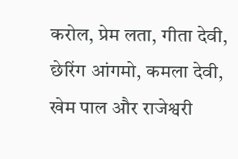करोल, प्रेम लता, गीता देवी, छेरिंग आंगमो, कमला देवी, खेम पाल और राजेश्वरी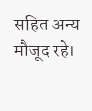सहित अन्य मौजूद रहे।